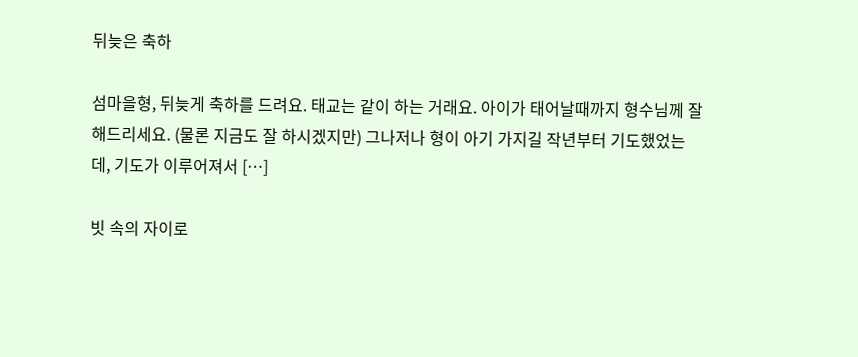뒤늦은 축하

섬마을형, 뒤늦게 축하를 드려요. 태교는 같이 하는 거래요. 아이가 태어날때까지 형수님께 잘 해드리세요. (물론 지금도 잘 하시겠지만) 그나저나 형이 아기 가지길 작년부터 기도했었는데, 기도가 이루어져서 […]

빗 속의 자이로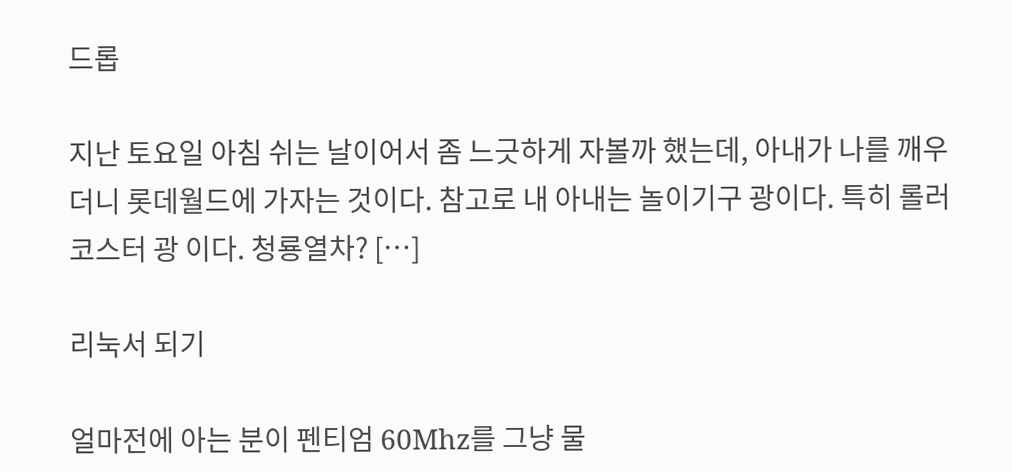드롭

지난 토요일 아침 쉬는 날이어서 좀 느긋하게 자볼까 했는데, 아내가 나를 깨우더니 롯데월드에 가자는 것이다. 참고로 내 아내는 놀이기구 광이다. 특히 롤러코스터 광 이다. 청룡열차? […]

리눅서 되기

얼마전에 아는 분이 펜티엄 60Mhz를 그냥 물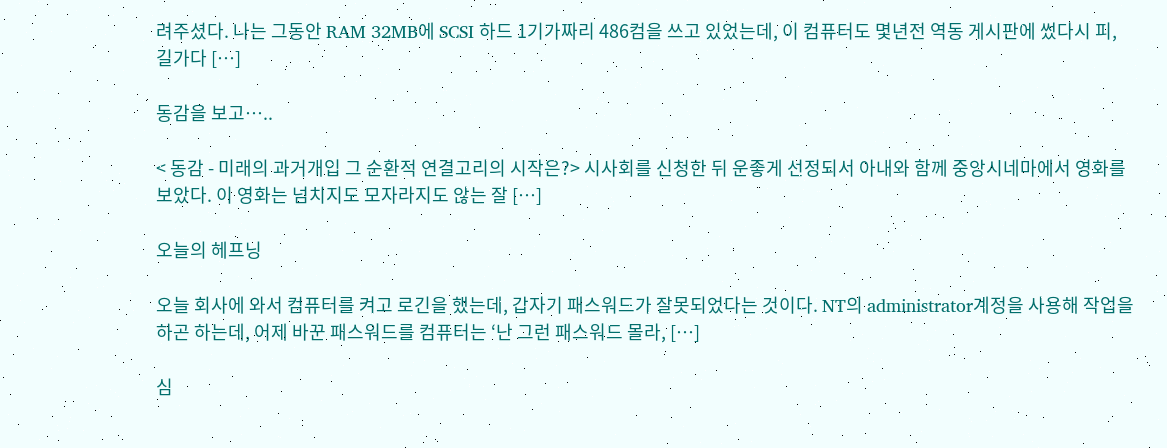려주셨다. 나는 그동안 RAM 32MB에 SCSI 하드 1기가짜리 486컴을 쓰고 있었는데, 이 컴퓨터도 몇년전 역동 게시판에 썼다시 피, 길가다 […]

동감을 보고…..

< 동감 - 미래의 과거개입 그 순환적 연결고리의 시작은?> 시사회를 신청한 뒤 운좋게 선정되서 아내와 함께 중앙시네마에서 영화를 보았다. 이 영화는 넘치지도 모자라지도 않는 잘 […]

오늘의 헤프닝

오늘 회사에 와서 컴퓨터를 켜고 로긴을 했는데, 갑자기 패스워드가 잘못되었다는 것이다. NT의 administrator계정을 사용해 작업을 하곤 하는데, 어제 바꾼 패스워드를 컴퓨터는 ‘난 그런 패스워드 몰라, […]

심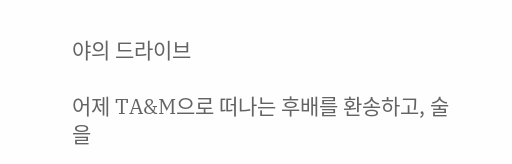야의 드라이브

어제 TA&M으로 떠나는 후배를 환송하고, 술을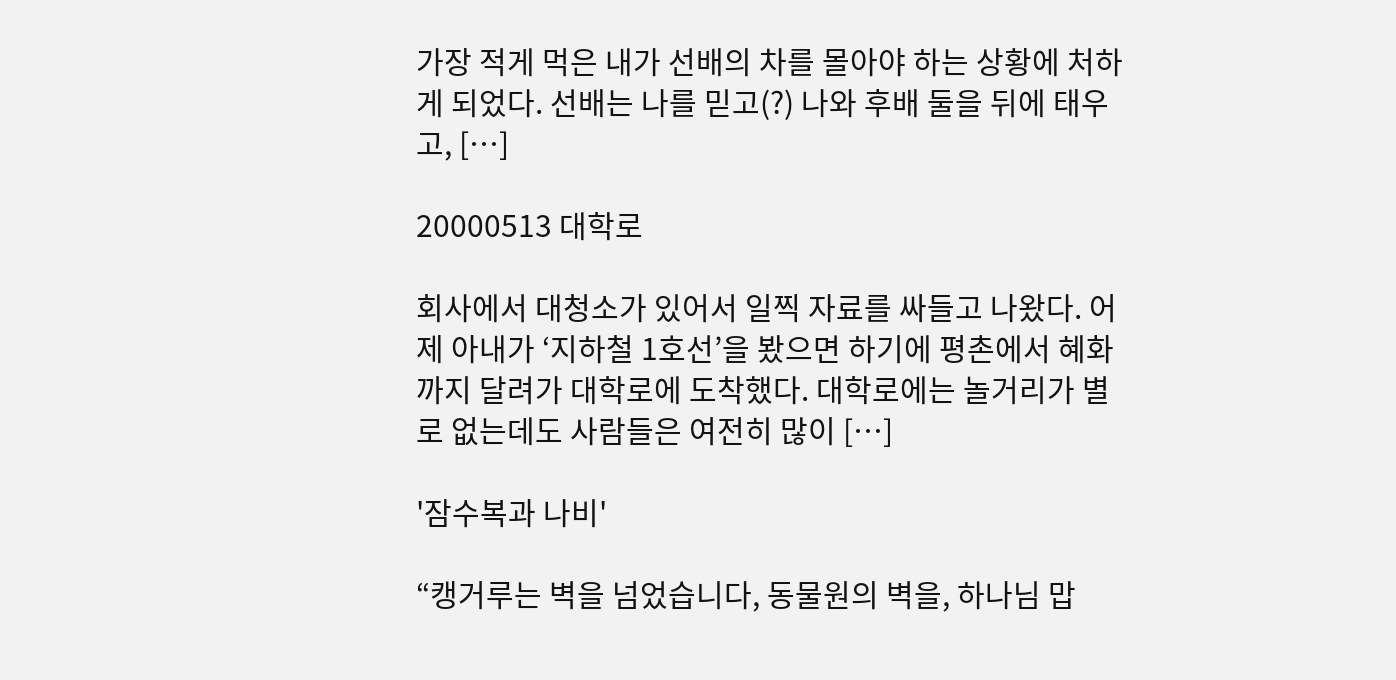가장 적게 먹은 내가 선배의 차를 몰아야 하는 상황에 처하게 되었다. 선배는 나를 믿고(?) 나와 후배 둘을 뒤에 태우고, […]

20000513 대학로

회사에서 대청소가 있어서 일찍 자료를 싸들고 나왔다. 어제 아내가 ‘지하철 1호선’을 봤으면 하기에 평촌에서 혜화까지 달려가 대학로에 도착했다. 대학로에는 놀거리가 별로 없는데도 사람들은 여전히 많이 […]

'잠수복과 나비'

“캥거루는 벽을 넘었습니다, 동물원의 벽을, 하나님 맙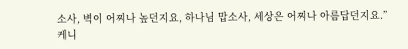소사, 벽이 어찌나 높던지요, 하나님 맙소사, 세상은 어찌나 아름답던지요.” 케니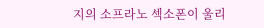지의 소프라노 섹소폰이 울리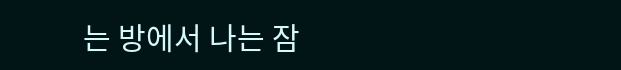는 방에서 나는 잠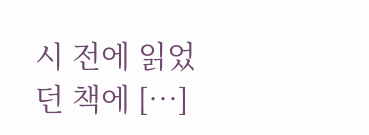시 전에 읽었던 책에 […]